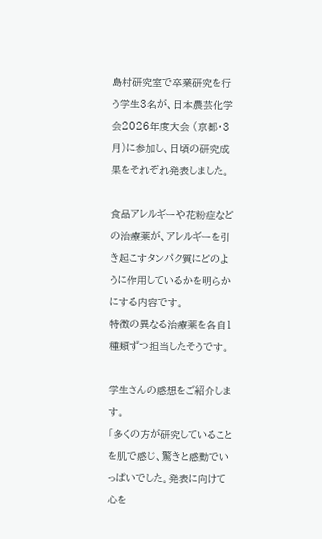島村研究室で卒業研究を行う学生3名が、日本農芸化学会2026年度大会 (京都・3月)に参加し、日頃の研究成果をそれぞれ発表しました。

食品アレルギーや花粉症などの治療薬が、アレルギーを引き起こすタンパク質にどのように作用しているかを明らかにする内容です。
特徴の異なる治療薬を各自1種類ずつ担当したそうです。

学生さんの感想をご紹介します。
「多くの方が研究していることを肌で感じ、驚きと感動でいっぱいでした。発表に向けて心を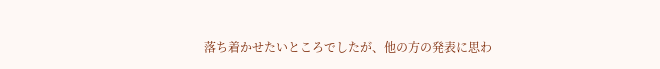落ち着かせたいところでしたが、他の方の発表に思わ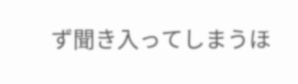ず聞き入ってしまうほ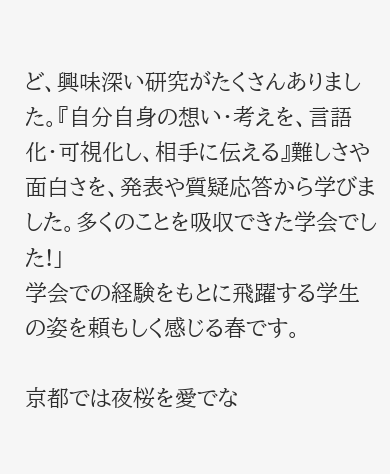ど、興味深い研究がたくさんありました。『自分自身の想い・考えを、言語化・可視化し、相手に伝える』難しさや面白さを、発表や質疑応答から学びました。多くのことを吸収できた学会でした!」
学会での経験をもとに飛躍する学生の姿を頼もしく感じる春です。

京都では夜桜を愛でな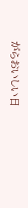がらおいしい日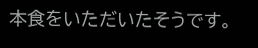本食をいただいたそうです。